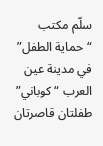سلّم مكتب “حماية الطفل” في مدينة عين العرب “كوباني” طفلتان قاصرتان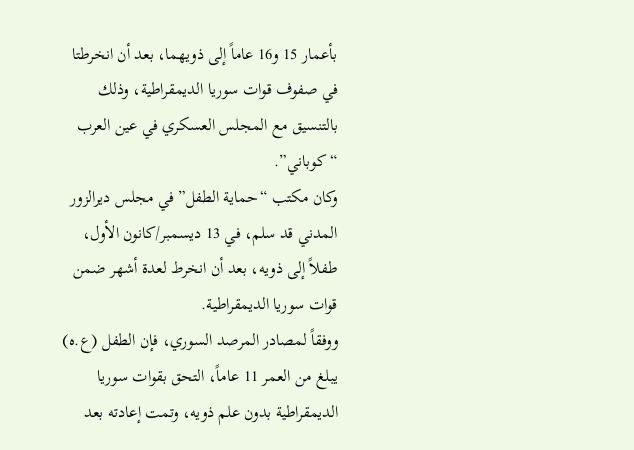بأعمار 15 و16 عاماً إلى ذويهما، بعد أن انخرطتا في صفوف قوات سوريا الديمقراطية، وذلك بالتنسيق مع المجلس العسكري في عين العرب “كوباني”.
وكان مكتب “حماية الطفل” في مجلس ديرالزور المدني قد سلم، في 13 ديسمبر/كانون الأول، طفلاً إلى ذويه، بعد أن انخرط لعدة أشهر ضمن قوات سوريا الديمقراطية.
ووفقاً لمصادر المرصد السوري، فإن الطفل (ع.ه) يبلغ من العمر 11 عاماً، التحق بقوات سوريا الديمقراطية بدون علم ذويه، وتمت إعادته بعد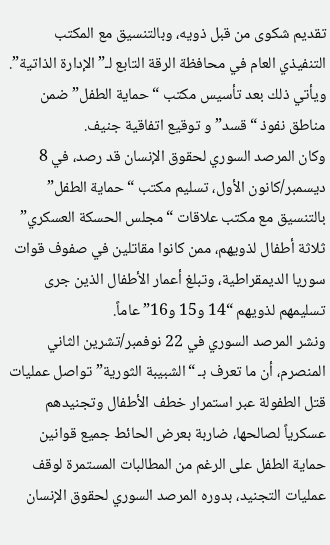تقديم شكوى من قبل ذويه، وبالتنسيق مع المكتب التنفيذي العام في محافظة الرقة التابع لـ”الإدارة الذاتية”.
ويأتي ذلك بعد تأسيس مكتب “حماية الطفل” ضمن مناطق نفوذ “قسد” و توقيع اتفاقية جنيف.
وكان المرصد السوري لحقوق الإنسان قد رصد، في 8 ديسمبر/كانون الأول، تسليم مكتب “حماية الطفل” بالتنسيق مع مكتب علاقات “مجلس الحسكة العسكري” ثلاثة أطفال لذويهم، ممن كانوا مقاتلين في صفوف قوات سوريا الديمقراطية، وتبلغ أعمار الأطفال الذين جرى تسليمهم لذويهم “14 و15 و16” عاماً.
ونشر المرصد السوري في 22 نوفمبر/تشرين الثاني المنصرم، أن ما تعرف بـ “الشبيبة الثورية” تواصل عمليات قتل الطفولة عبر استمرار خطف الأطفال وتجنيدهم عسكرياً لصالحها، ضاربة بعرض الحائط جميع قوانين حماية الطفل على الرغم من المطالبات المستمرة لوقف عمليات التجنيد، بدوره المرصد السوري لحقوق الإنسان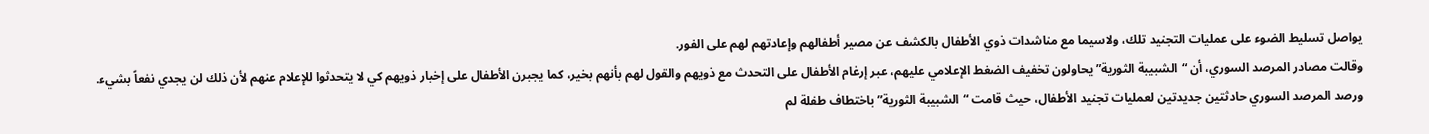يواصل تسليط الضوء على عمليات التجنيد تلك، ولاسيما مع مناشدات ذوي الأطفال بالكشف عن مصير أطفالهم وإعادتهم لهم على الفور.
وقالت مصادر المرصد السوري، أن “الشبيبة الثورية” يحاولون تخفيف الضغط الإعلامي عليهم، عبر إرغام الأطفال على التحدث مع ذويهم والقول لهم بأنهم بخير، كما يجبرن الأطفال على إخبار ذويهم كي لا يتحدثوا للإعلام عنهم لأن ذلك لن يجدي نفعاً بشيء.
ورصد المرصد السوري حادثتين جديدتين لعمليات تجنيد الأطفال، حيث قامت “الشبيبة الثورية” باختطاف طفلة لم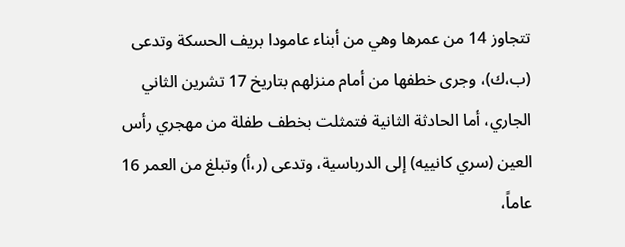تتجاوز 14 من عمرها وهي من أبناء عامودا بريف الحسكة وتدعى (ب،ك)، وجرى خطفها من أمام منزلهم بتاريخ 17 تشرين الثاني الجاري، أما الحادثة الثانية فتمثلت بخطف طفلة من مهجري رأس العين (سري كانييه) إلى الدرباسية، وتدعى (ر،أ) وتبلغ من العمر 16 عاماً،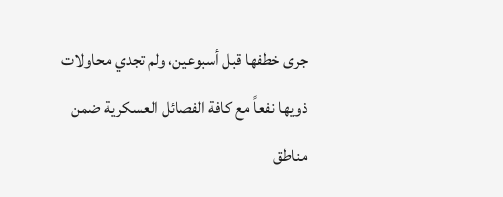جرى خطفها قبل أسبوعين، ولم تجدي محاولات ذويها نفعاً مع كافة الفصائل العسكرية ضمن مناطق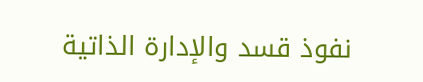نفوذ قسد والإدارة الذاتية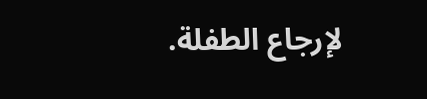لإرجاع الطفلة.